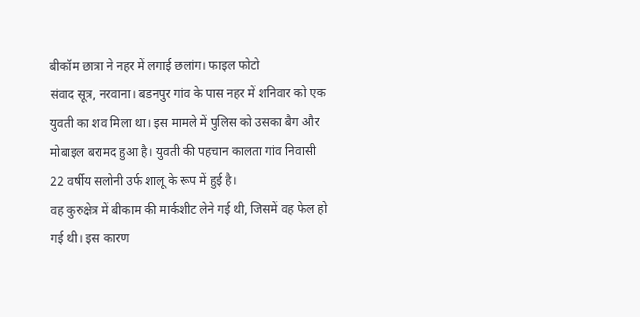बीकॉम छात्रा ने नहर में लगाई छलांग। फाइल फोटो
संवाद सूत्र, नरवाना। बडनपुर गांव के पास नहर में शनिवार को एक युवती का शव मिला था। इस मामले में पुलिस को उसका बैग और मोबाइल बरामद हुआ है। युवती की पहचान कालता गांव निवासी 22 वर्षीय सलोनी उर्फ शालू के रूप में हुई है।
वह कुरुक्षेत्र में बीकाम की मार्कशीट लेने गई थी, जिसमें वह फेल हो गई थी। इस कारण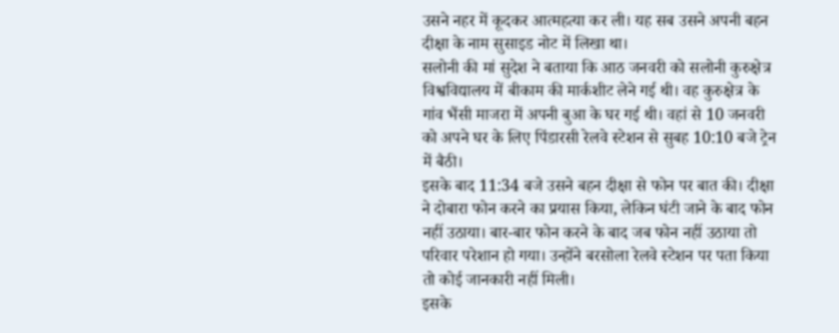उसने नहर में कूदकर आत्महत्या कर ली। यह सब उसने अपनी बहन दीक्षा के नाम सुसाइड नोट में लिखा था।
सलोनी की मां सुदेश ने बताया कि आठ जनवरी को सलोनी कुरुक्षेत्र विश्वविद्यालय में बीकाम की मार्कशीट लेने गई थी। वह कुरुक्षेत्र के गांव भैंसी माजरा में अपनी बुआ के घर गई थी। वहां से 10 जनवरी को अपने घर के लिए पिंडारसी रेलवे स्टेशन से सुबह 10:10 बजे ट्रेन में बैठी।
इसके बाद 11:34 बजे उसने बहन दीक्षा से फोन पर बात की। दीक्षा ने दोबारा फोन करने का प्रयास किया, लेकिन घंटी जाने के बाद फोन नहीं उठाया। बार-बार फोन करने के बाद जब फोन नहीं उठाया तो परिवार परेशान हो गया। उन्होंने बरसोला रेलवे स्टेशन पर पता किया तो कोई जानकारी नहीं मिली।
इसके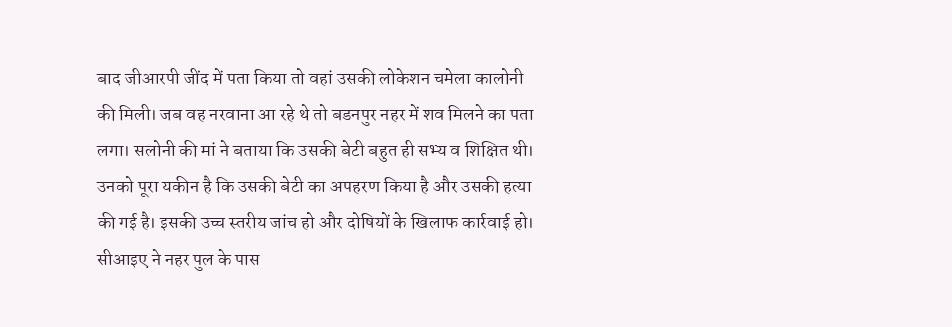बाद जीआरपी जींद में पता किया तो वहां उसकी लोकेशन चमेला कालोनी की मिली। जब वह नरवाना आ रहे थे तो बडनपुर नहर में शव मिलने का पता लगा। सलोनी की मां ने बताया कि उसकी बेटी बहुत ही सभ्य व शिक्षित थी।
उनको पूरा यकीन है कि उसकी बेटी का अपहरण किया है और उसकी हत्या की गई है। इसकी उच्च स्तरीय जांच हो और दोषियों के खिलाफ कार्रवाई हो।
सीआइए ने नहर पुल के पास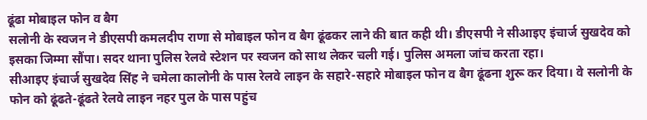ढूंढा मोबाइल फोन व बैग
सलोनी के स्वजन ने डीएसपी कमलदीप राणा से मोबाइल फोन व बैग ढूंढकर लाने की बात कही थी। डीएसपी ने सीआइए इंचार्ज सुखदेव को इसका जिम्मा सौंपा। सदर थाना पुलिस रेलवे स्टेशन पर स्वजन को साथ लेकर चली गई। पुलिस अमला जांच करता रहा।
सीआइए इंचार्ज सुखदेव सिंह ने चमेला कालोनी के पास रेलवे लाइन के सहारे-सहारे मोबाइल फोन व बैग ढूंढना शुरू कर दिया। वे सलोनी के फोन को ढूंढते-ढूंढते रेलवे लाइन नहर पुल के पास पहुंच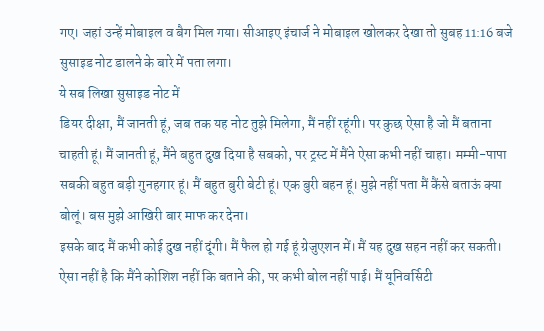गए। जहां उन्हें मोबाइल व बैग मिल गया। सीआइए इंचार्ज ने मोबाइल खोलकर देखा तो सुबह 11:16 बजे सुसाइड नोट डालने के बारे में पता लगा।
ये सब लिखा सुसाइड नोट में
डियर दीक्षा, मैं जानती हूं, जब तक यह नोट तुझे मिलेगा, मैं नहीं रहूंगी। पर कुछ ऐसा है जो मैं बताना चाहती हूं। मैं जानती हूं, मैंने बहुत दुख दिया है सबको, पर ट्रस्ट में मैंने ऐसा कभी नहीं चाहा। मम्मी-पापा सबकी बहुत बड़ी गुनहगार हूं। मैं बहुत बुरी बेटी हूं। एक बुरी बहन हूं। मुझे नहीं पता मैं कैंसे बताऊं क्या बोलूं। बस मुझे आखिरी बार माफ कर देना।
इसके बाद मैं कभी कोई दुख नहीं दूंगी। मैं फैल हो गई हूं ग्रेजुएशन में। मैं यह दुख सहन नहीं कर सकती। ऐसा नहीं है कि मैंने कोशिश नहीं कि बताने की, पर कभी बोल नहीं पाई। मैं यूनिवर्सिटी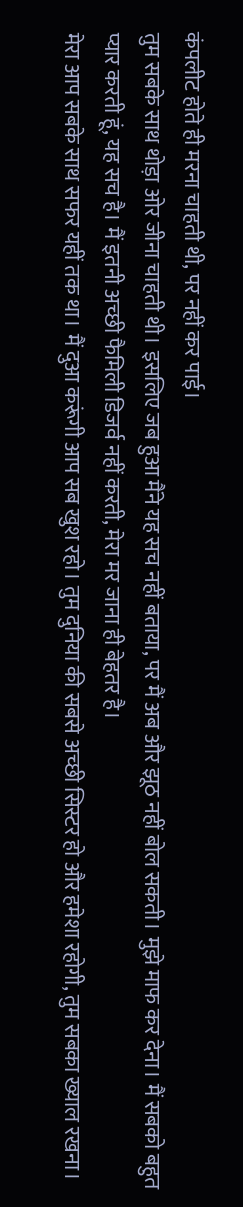कंपलीट होते ही मरना चाहती थी, पर नहीं कर पाई।
तुम सबके साथ थोड़ा ओर जीना चाहती थी। इसलिए जब हुआ मैंने यह सच नहीं बताया, पर मैं अब और झूठ नहीं बोल सकती। मुझे माफ कर देना। मैं सबको बहुत प्यार करती हूं, यह सच है। मैं इतनी अच्छी फैमिली डिजर्व नहीं करती, मेरा मर जाना ही बेहतर है।
मेरा आप सबके साथ सफर यहीं तक था। मैं दुआ करूंगी आप सब खुश रहो। तुम दुनिया की सबसे अच्छी सिस्टर हो और हमेशा रहोगी, तुम सबका ख्याल रखना।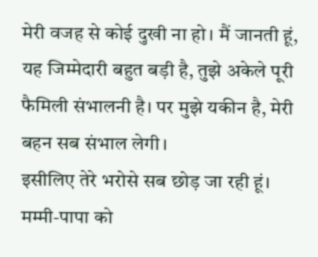मेरी वजह से कोई दुखी ना हो। मैं जानती हूं, यह जिम्मेदारी बहुत बड़ी है, तुझे अकेले पूरी फैमिली संभालनी है। पर मुझे यकीन है, मेरी बहन सब संभाल लेगी।
इसीलिए तेरे भरोसे सब छोड़ जा रही हूं। मम्मी-पापा को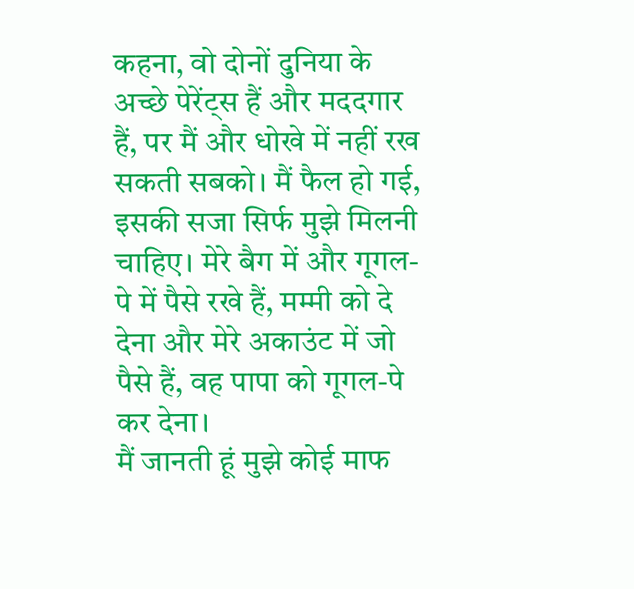कहना, वो दोनों दुनिया के अच्छे पेरेंट्स हैं और मददगार हैं, पर मैं और धोखे में नहीं रख सकती सबको। मैं फैल हो गई, इसकी सजा सिर्फ मुझे मिलनी चाहिए। मेरे बैग में और गूगल-पे में पैसे रखे हैं, मम्मी को दे देना और मेरे अकाउंट में जो पैसे हैं, वह पापा को गूगल-पे कर देना।
मैं जानती हूं मुझे कोई माफ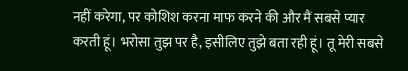नहीं करेगा, पर कोशिश करना माफ करने की और मैं सबसे प्यार करती हूं। भरोसा तुझ पर है, इसीलिए तुझे बता रही हूं। तू मेरी सबसे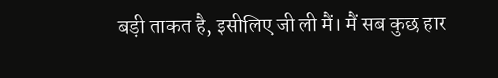बड़ी ताकत है, इसीलिए जी ली मैं। मैं सब कुछ हार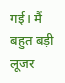गई। मैं बहुत बड़ी लूजर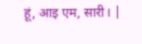हूं, आइ एम, सारी। |